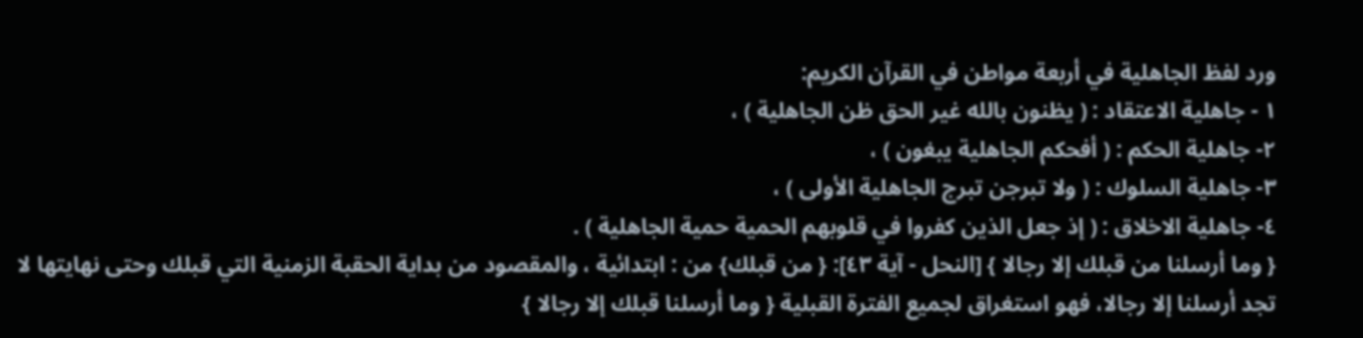ورد لفظ الجاهلية في أربعة مواطن في القرآن الكريم:
١ - جاهلية الاعتقاد : ( يظنون بالله غير الحق ظن الجاهلية ) ،
٢- جاهلية الحكم : ( أفحكم الجاهلية يبغون ) ،
٣- جاهلية السلوك : ( ولا تبرجن تبرج الجاهلية الأولى ) ،
٤- جاهلية الاخلاق : ( إذ جعل الذين كفروا في قلوبهم الحمية حمية الجاهلية ) .
{ وما أرسلنا من قبلك إلا رجالا } [النحل - آية ٤٣]: { من قبلك} من : ابتدائية ، والمقصود من بداية الحقبة الزمنية التي قبلك وحتى نهايتها لا تجد أرسلنا إلا رجالا، فهو استغراق لجميع الفترة القبلية { وما أرسلنا قبلك إلا رجالا }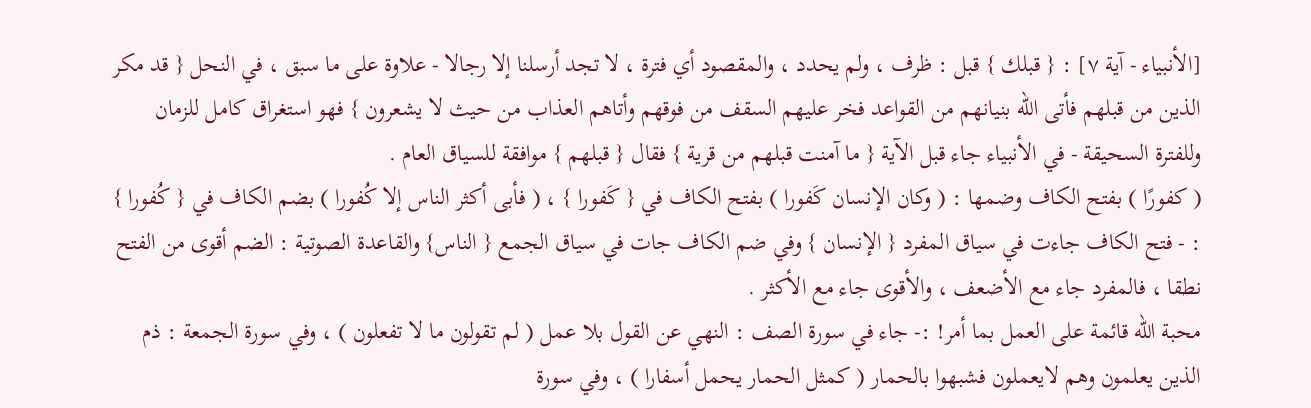[الأنبياء - آية ٧] : { قبلك } قبل : ظرف ، ولم يحدد ، والمقصود أي فترة ، لا تجد أرسلنا إلا رجالا - علاوة على ما سبق ، في النحل { قد مكر الذين من قبلهم فأتى الله بنيانهم من القواعد فخر عليهم السقف من فوقهم وأتاهم العذاب من حيث لا يشعرون } فهو استغراق كامل للزمان وللفترة السحيقة - في الأنبياء جاء قبل الآية { ما آمنت قبلهم من قرية } فقال { قبلهم } موافقة للسياق العام .
( كفورًا ) بفتح الكاف وضمها : ( وكان الإنسان كَفورا ) بفتح الكاف في { كَفورا } ، ( فأبى أكثر الناس إلا كُفورا ) بضم الكاف في { كُفورا } : - فتح الكاف جاءت في سياق المفرد { الإنسان } وفي ضم الكاف جات في سياق الجمع { الناس} والقاعدة الصوتية : الضم أقوى من الفتح نطقا ، فالمفرد جاء مع الأضعف ، والأقوى جاء مع الأكثر .
محبة الله قائمة على العمل بما أمر! :- جاء في سورة الصف : النهي عن القول بلا عمل ( لم تقولون ما لا تفعلون ) ، وفي سورة الجمعة : ذم الذين يعلمون وهم لايعملون فشبهوا بالحمار ( كمثل الحمار يحمل أسفارا ) ، وفي سورة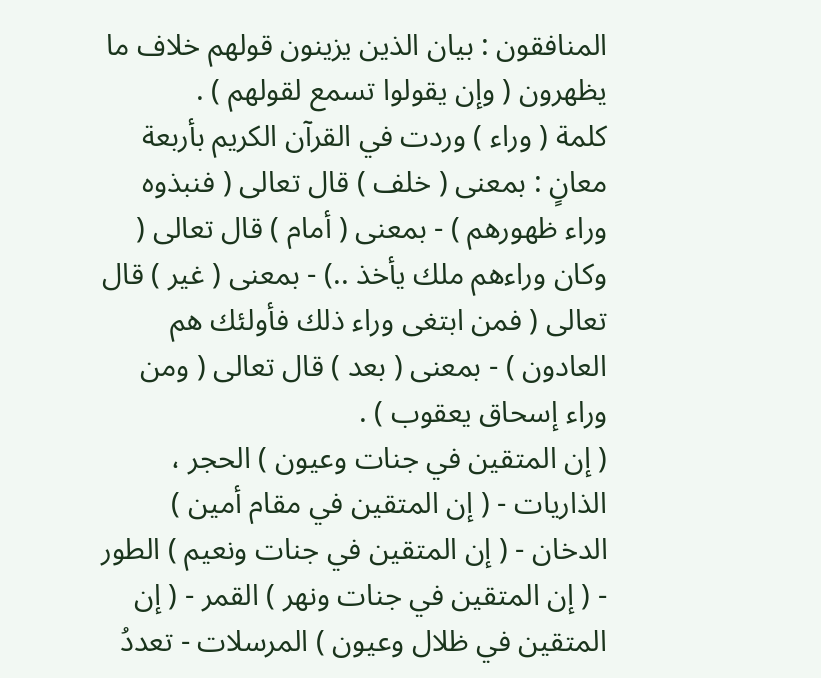المنافقون : بيان الذين يزينون قولهم خلاف ما يظهرون ( وإن يقولوا تسمع لقولهم ) .
كلمة ( وراء ) وردت في القرآن الكريم بأربعة معانٍ : بمعنى ( خلف ) قال تعالى ( فنبذوه وراء ظهورهم ) - بمعنى ( أمام ) قال تعالى ( وكان وراءهم ملك يأخذ ..) - بمعنى ( غير ) قال تعالى ( فمن ابتغى وراء ذلك فأولئك هم العادون ) - بمعنى ( بعد ) قال تعالى ( ومن وراء إسحاق يعقوب ) .
( إن المتقين في جنات وعيون ) الحجر ، الذاريات - ( إن المتقين في مقام أمين ) الدخان - ( إن المتقين في جنات ونعيم ) الطور - ( إن المتقين في جنات ونهر ) القمر - ( إن المتقين في ظلال وعيون ) المرسلات - تعددُ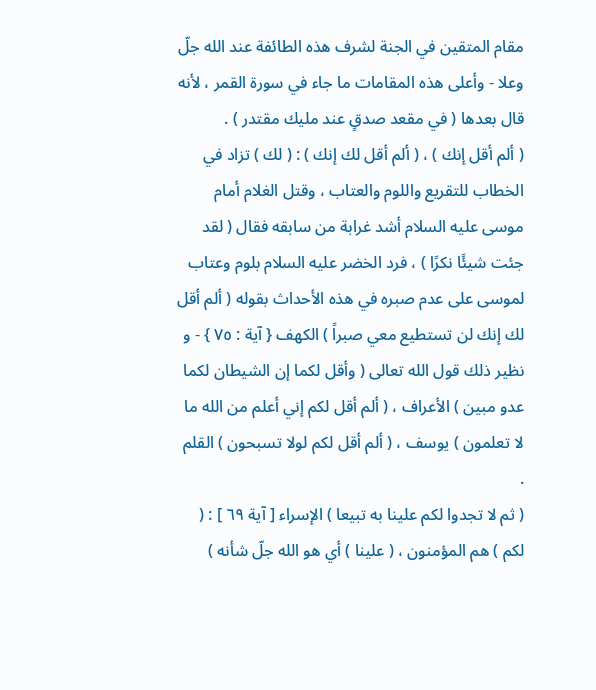مقام المتقين في الجنة لشرف هذه الطائفة عند الله جلّ وعلا - وأعلى هذه المقامات ما جاء في سورة القمر ، لأنه قال بعدها ( في مقعد صدقٍ عند مليك مقتدر ) .
( ألم أقل إنك ) ، ( ألم أقل لك إنك ) : ( لك ) تزاد في الخطاب للتقريع واللوم والعتاب ، وقتل الغلام أمام موسى عليه السلام أشد غرابة من سابقه فقال ( لقد جئت شيئًا نكرًا ) ، فرد الخضر عليه السلام بلوم وعتاب لموسى على عدم صبره في هذه الأحداث بقوله ( ألم أقل لك إنك لن تستطيع معي صبراً ) الكهف { آية : ٧٥ } - و نظير ذلك قول الله تعالى ( وأقل لكما إن الشيطان لكما عدو مبين ) الأعراف ، ( ألم أقل لكم إني أعلم من الله ما لا تعلمون ) يوسف ، ( ألم أقل لكم لولا تسبحون ) القلم .
( ثم لا تجدوا لكم علينا به تبيعا ) الإسراء [ آية ٦٩ ] : ( لكم ) هم المؤمنون ، ( علينا ) أي هو الله جلّ شأنه )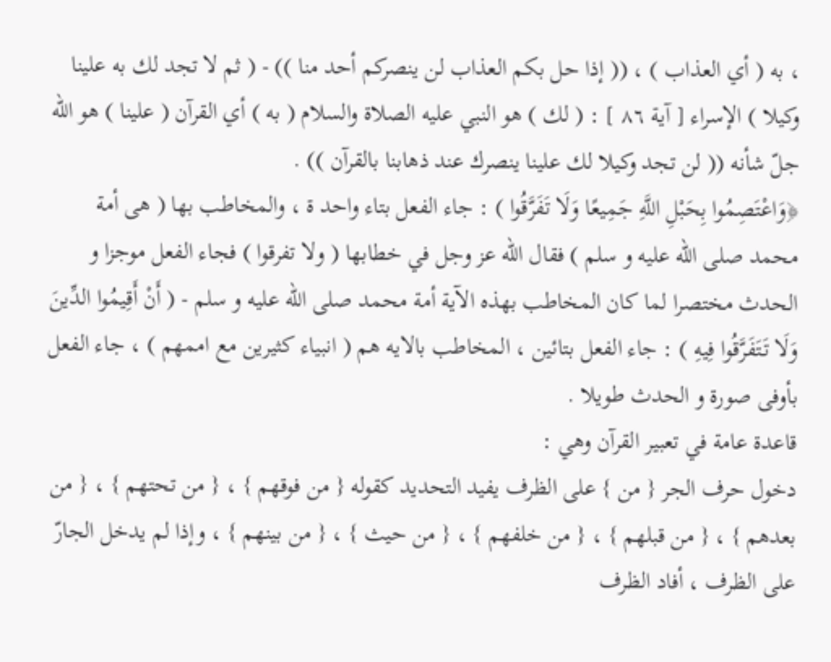، به ( أي العذاب ) ، (( إذا حل بكم العذاب لن ينصركم أحد منا )) - ( ثم لا تجد لك به علينا وكيلا ) الإسراء [ آية ٨٦ ] : ( لك ) هو النبي عليه الصلاة والسلام ( به ) أي القرآن ( علينا ) هو الله جلّ شأنه (( لن تجد وكيلا لك علينا ينصرك عند ذهابنا بالقرآن )) .
﴿وَاعْتَصِمُوا بِحَبْلِ اللَّهِ جَمِيعًا وَلَا تَفَرَّقُوا ) : جاء الفعل بتاء واحد ة ، والمخاطب بها ( هى أمة محمد صلى الله عليه و سلم ) فقال الله عز وجل في خطابها ( ولا تفرقوا ) فجاء الفعل موجزا و الحدث مختصرا لما كان المخاطب بهذه الآية أمة محمد صلى الله عليه و سلم - ( أَنْ أَقِيمُوا الدِّينَ وَلَا تَتَفَرَّقُوا فِيهِ ) : جاء الفعل بتائين ، المخاطب بالايه هم ( انبياء كثيرين مع اممهم ) ، جاء الفعل بأوفى صورة و الحدث طويلا .
قاعدة عامة في تعبير القرآن وهي :
دخول حرف الجر { من } على الظرف يفيد التحديد كقوله { من فوقهم } ، { من تحتهم } ، { من بعدهم } ، { من قبلهم } ، { من خلفهم } ، { من حيث } ، { من بينهم } ، وإذا لم يدخل الجارّ على الظرف ، أفاد الظرف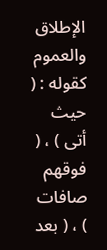الإطلاق والعموم كقوله : ( حيث أتى ) ، ( فوقهم صافات ) ، ( بعد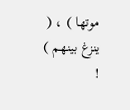موتها ) ، ( ينزغ بينهم ) !